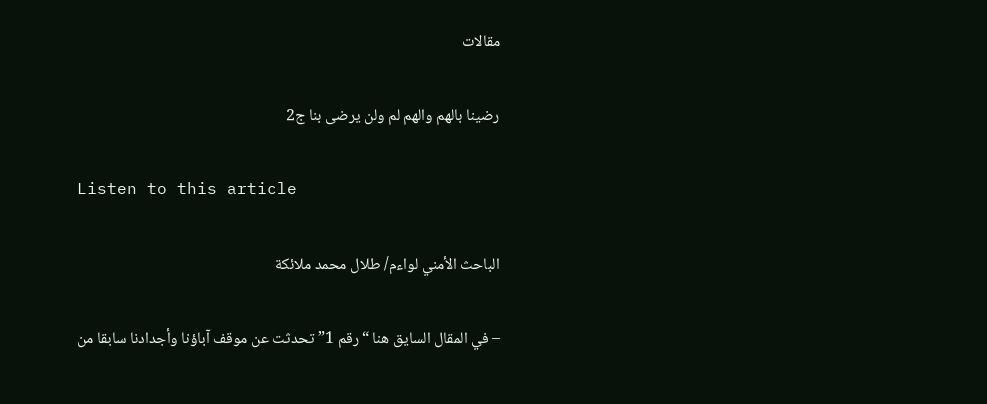مقالات

رضينا بالهم والهم لم ولن يرضى بنا ج2

Listen to this article

الباحث الأمني لواءم/ طلال محمد ملائكة

– في المقال السايق هنا “رقم 1” تحدثت عن موقف آباؤنا وأجدادنا سابقا من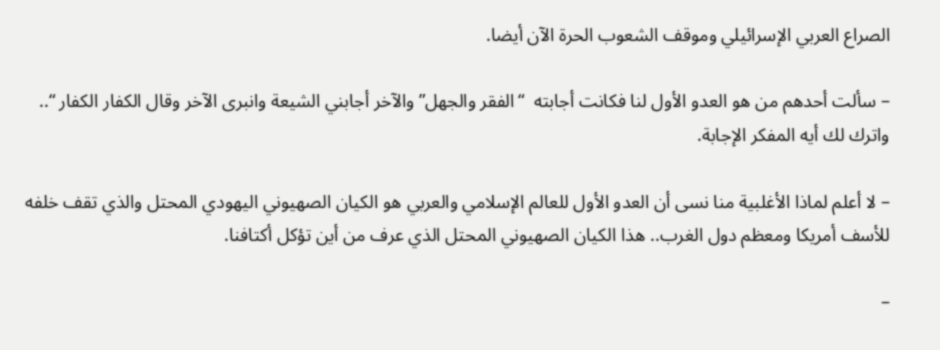الصراع العربي الإسرائيلي وموقف الشعوب الحرة الآن أيضا.

– سألت أحدهم من هو العدو الأول لنا فكانت أجابته  “الفقر والجهل” والآخر أجابني الشيعة وانبرى الآخر وقال الكفار الكفار “.. واترك لك أيه المفكر الإجابة.

– لا أعلم لماذا الأغلبية منا نسى أن العدو الأول للعالم الإسلامي والعربي هو الكيان الصهيوني اليهودي المحتل والذي تقف خلفه للأسف أمريكا ومعظم دول الغرب.. هذا الكيان الصهيوني المحتل الذي عرف من أين تؤكل أكتافنا.

–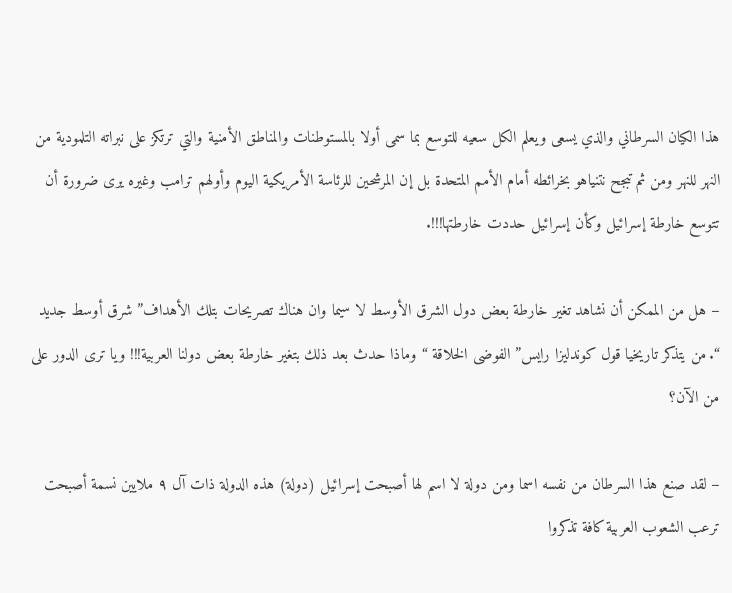هذا الكيان السرطاني والذي يسعى ويعلم الكل سعيه للتوسع بما سمى أولا بالمستوطنات والمناطق الأمنية والتي ترتكز على نبراته التلمودية من النهر للنهر ومن ثم تبجح نتنياهو بخرائطه أمام الأمم المتحدة بل إن المرشحين للرئاسة الأمريكية اليوم وأولهم ترامب وغيره يرى ضرورة أن تتوسع خارطة إسرائيل وكأن إسرائيل حددت خارطتها!!!.

– هل من الممكن أن نشاهد تغير خارطة بعض دول الشرق الأوسط لا سيما وان هناك تصريحات بتلك الأهداف” شرق أوسط جديد “. من يتذكر تاريخيا قول كوندليزا رايس” الفوضى الخلاقة “وماذا حدث بعد ذلك بتغير خارطة بعض دولنا العربية!!! ويا ترى الدور على من الآن؟

– لقد صنع هذا السرطان من نفسه اسما ومن دولة لا اسم لها أصبحت إسرائيل (دولة) هذه الدولة ذات آل ٩ ملايين نسمة أصبحت ترعب الشعوب العربية كافة تذكروا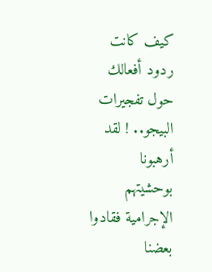كيف كانت ردود أفعالك حول تفجيرات البيجو.. ! لقد أرهبونا بوحشيتهم الإجرامية فقادوا بعضنا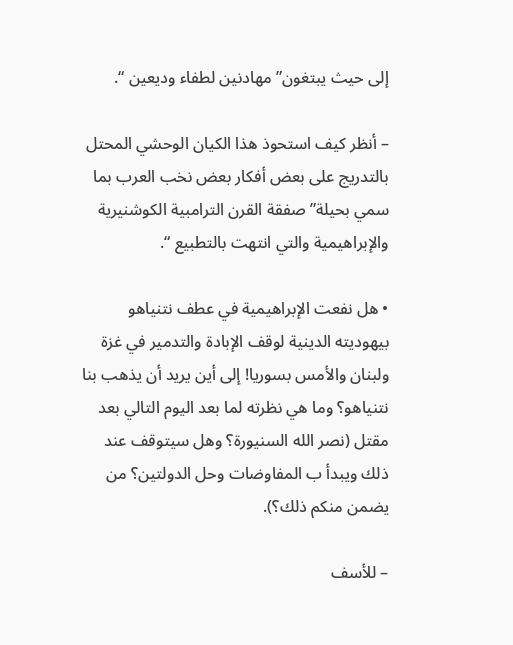إلى حيث يبتغون” مهادنين لطفاء وديعين “.

– أنظر كيف استحوذ هذا الكيان الوحشي المحتل بالتدريج على بعض أفكار بعض نخب العرب بما سمي بحيلة” صفقة القرن الترامبية الكوشنيرية والإبراهيمية والتي انتهت بالتطبيع “.

• هل نفعت الإبراهيمية في عطف نتنياهو بيهوديته الدينية لوقف الإبادة والتدمير في غزة ولبنان والأمس بسوريا! إلى أين يريد أن يذهب بنا نتنياهو؟ وما هي نظرته لما بعد اليوم التالي بعد مقتل (نصر الله السنيورة؟ وهل سيتوقف عند ذلك ويبدأ ب المفاوضات وحل الدولتين؟ من يضمن منكم ذلك؟).

– للأسف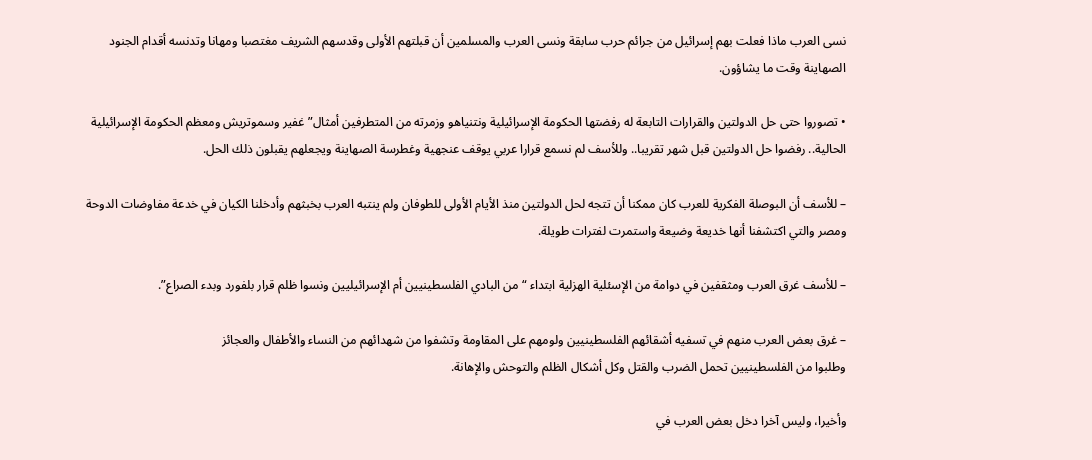نسى العرب ماذا فعلت بهم إسرائيل من جرائم حرب سابقة ونسى العرب والمسلمين أن قبلتهم الأولى وقدسهم الشريف مغتصبا ومهانا وتدنسه أقدام الجنود الصهاينة وقت ما يشاؤون.

• تصوروا حتى حل الدولتين والقرارات التابعة له رفضتها الحكومة الإسرائيلية ونتنياهو وزمرته من المتطرفين أمثال” غفير وسموتريش ومعظم الحكومة الإسرائيلية الحالية.. رفضوا حل الدولتين قبل شهر تقريبا.. وللأسف لم نسمع قرارا عربي يوقف عنجهية وغطرسة الصهاينة ويجعلهم يقبلون ذلك الحل.

– للأسف أن البوصلة الفكرية للعرب كان ممكنا أن تتجه لحل الدولتين منذ الأيام الأولى للطوفان ولم ينتبه العرب بخبثهم وأدخلنا الكيان في خدعة مفاوضات الدوحة ومصر والتي اكتشفنا أنها خديعة وضيعة واستمرت لفترات طويلة.

– للأسف غرق العرب ومثقفين في دوامة من الإسئلية الهزلية ابتداء “من البادي الفلسطينيين أم الإسرائيليين ونسوا ظلم قرار بلفورد وبدء الصراع”.

– غرق بعض العرب منهم في تسفيه أشقائهم الفلسطينيين ولومهم على المقاومة وتشفوا من شهدائهم من النساء والأطفال والعجائز
وطلبوا من الفلسطينيين تحمل الضرب والقتل وكل أشكال الظلم والتوحش والإهانة.

وأخيرا، وليس آخرا دخل بعض العرب في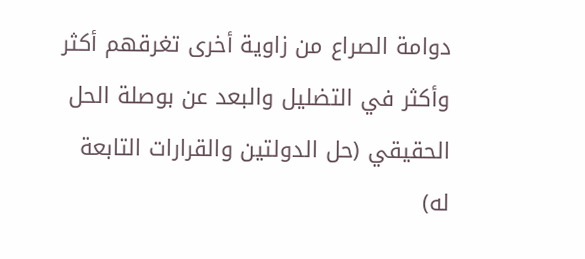دوامة الصراع من زاوية أخرى تغرقهم أكثر وأكثر في التضليل والبعد عن بوصلة الحل الحقيقي (حل الدولتين والقرارات التابعة له)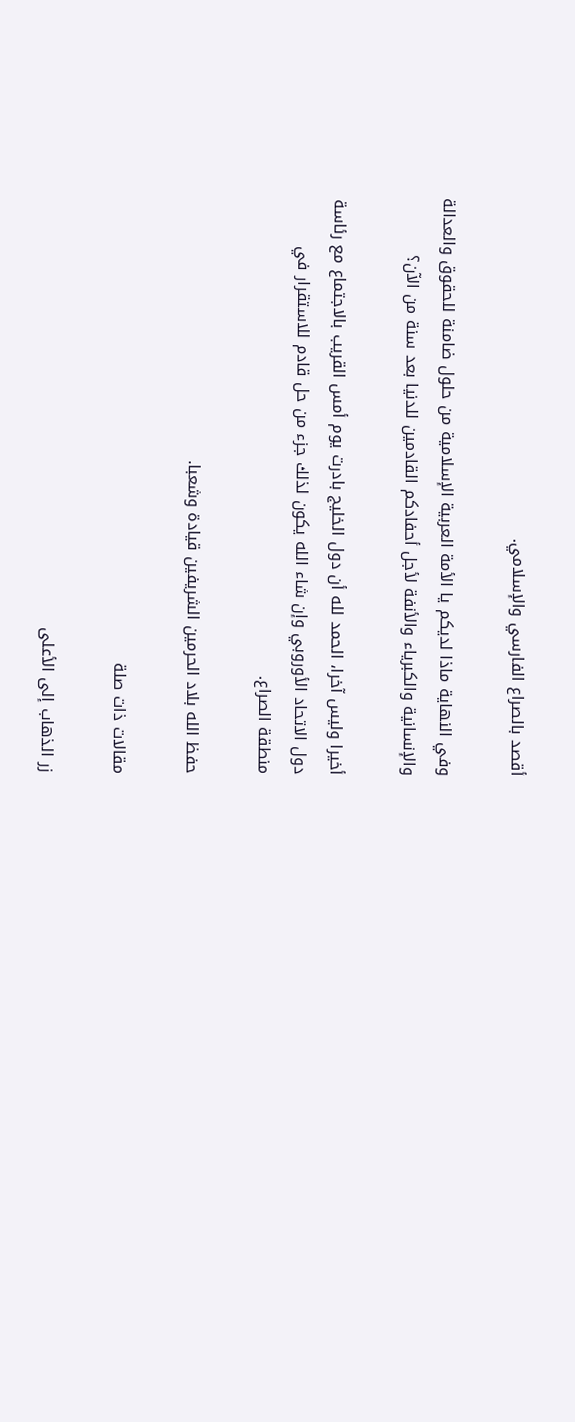أقصد بالصراع الفارسي والإسلامي.

وفي النهاية ماذا لديكم يا الأمة العربية الإسلامية من حلول ضامنة للحقوق والعدالة والإنسانية والكبرياء والأنفة لأجل أحفادكم القادمين للدنيا بعد سنة من الآن؟

أخيرا وليس آخرا، الحمد لله أن دول الخليج بادرت يوم أمس القريب بالاجتماع مع رئاسة دول الاتحاد الأوروبي وإن شاء الله يكون لذلك جزء من حل قادم للاستقرار في منطقة الصراع.

حفظ الله بلاد الحرمين الشريفين قيادة وشعبا.

مقالات ذات صلة

زر الذهاب إلى الأعلى